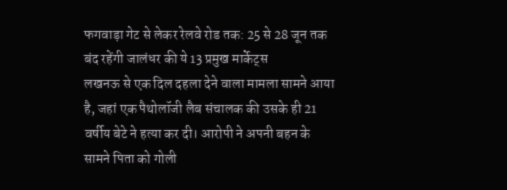फगवाड़ा गेट से लेकर रेलवे रोड तक: 25 से 28 जून तक बंद रहेंगी जालंधर की ये 13 प्रमुख मार्केट्स
लखनऊ से एक दिल दहला देने वाला मामला सामने आया है, जहां एक पैथोलॉजी लैब संचालक की उसके ही 21 वर्षीय बेटे ने हत्या कर दी। आरोपी ने अपनी बहन के सामने पिता को गोली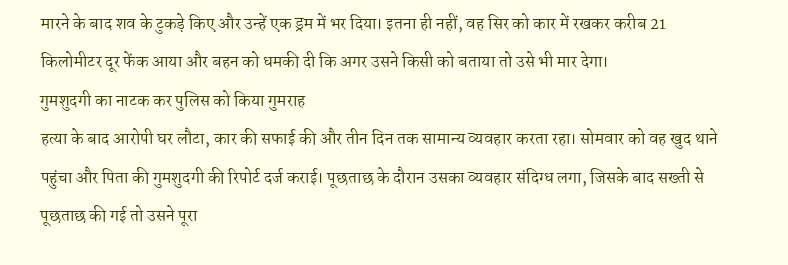मारने के बाद शव के टुकड़े किए और उन्हें एक ड्रम में भर दिया। इतना ही नहीं, वह सिर को कार में रखकर करीब 21 किलोमीटर दूर फेंक आया और बहन को धमकी दी कि अगर उसने किसी को बताया तो उसे भी मार देगा।
गुमशुदगी का नाटक कर पुलिस को किया गुमराह
हत्या के बाद आरोपी घर लौटा, कार की सफाई की और तीन दिन तक सामान्य व्यवहार करता रहा। सोमवार को वह खुद थाने पहुंचा और पिता की गुमशुदगी की रिपोर्ट दर्ज कराई। पूछताछ के दौरान उसका व्यवहार संदिग्ध लगा, जिसके बाद सख्ती से पूछताछ की गई तो उसने पूरा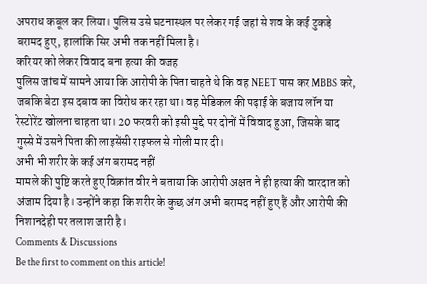अपराध कबूल कर लिया। पुलिस उसे घटनास्थल पर लेकर गई जहां से शव के कई टुकड़े बरामद हुए, हालांकि सिर अभी तक नहीं मिला है।
करियर को लेकर विवाद बना हत्या की वजह
पुलिस जांच में सामने आया कि आरोपी के पिता चाहते थे कि वह NEET पास कर MBBS करे, जबकि बेटा इस दबाव का विरोध कर रहा था। वह मेडिकल की पढ़ाई के बजाय लॉन या रेस्टोरेंट खोलना चाहता था। 20 फरवरी को इसी मुद्दे पर दोनों में विवाद हुआ, जिसके बाद गुस्से में उसने पिता की लाइसेंसी राइफल से गोली मार दी।
अभी भी शरीर के कई अंग बरामद नहीं
मामले की पुष्टि करते हुए विक्रांत वीर ने बताया कि आरोपी अक्षत ने ही हत्या की वारदात को अंजाम दिया है। उन्होंने कहा कि शरीर के कुछ अंग अभी बरामद नहीं हुए हैं और आरोपी की निशानदेही पर तलाश जारी है।
Comments & Discussions
Be the first to comment on this article!